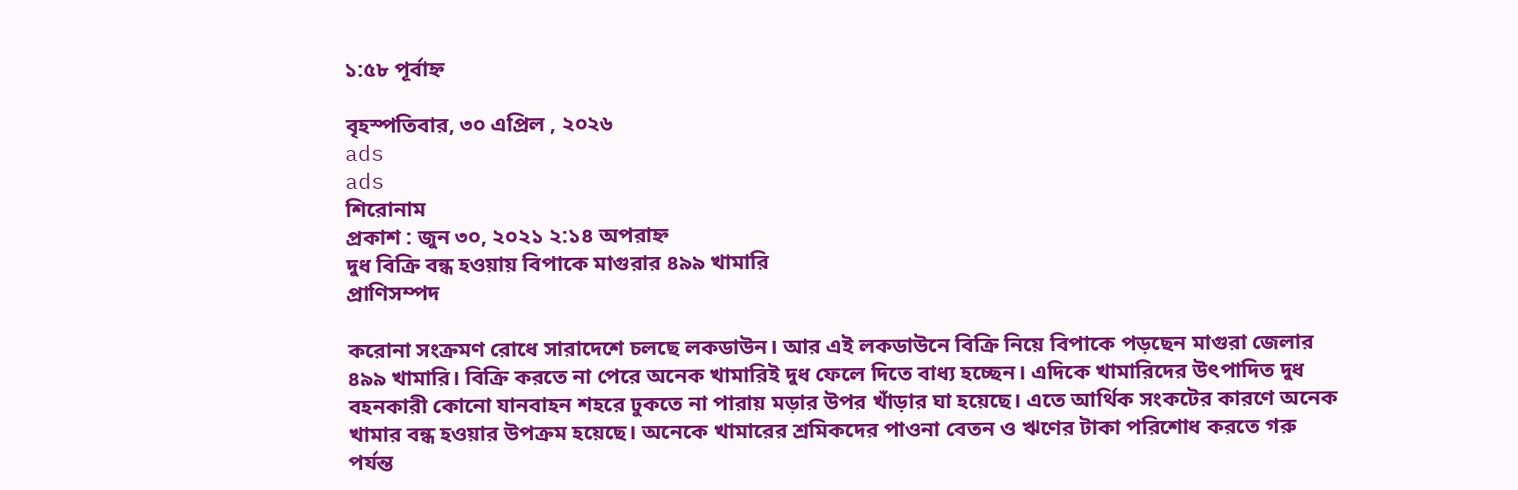১:৫৮ পূর্বাহ্ন

বৃহস্পতিবার, ৩০ এপ্রিল , ২০২৬
ads
ads
শিরোনাম
প্রকাশ : জুন ৩০, ২০২১ ২:১৪ অপরাহ্ন
দুধ বিক্রি বন্ধ হওয়ায় বিপাকে মাগুরার ৪৯৯ খামারি
প্রাণিসম্পদ

করোনা সংক্রমণ রোধে সারাদেশে চলছে লকডাউন। আর এই লকডাউনে বিক্রি নিয়ে বিপাকে পড়ছেন মাগুরা জেলার ৪৯৯ খামারি। বিক্রি করতে না পেরে অনেক খামারিই দুধ ফেলে দিতে বাধ্য হচ্ছেন। এদিকে খামারিদের উৎপাদিত দুধ বহনকারী কোনো যানবাহন শহরে ঢুকতে না পারায় মড়ার উপর খাঁড়ার ঘা হয়েছে। এতে আর্থিক সংকটের কারণে অনেক খামার বন্ধ হওয়ার উপক্রম হয়েছে। অনেকে খামারের শ্রমিকদের পাওনা বেতন ও ঋণের টাকা পরিশোধ করতে গরু পর্যন্ত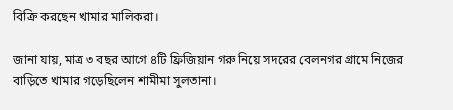বিক্রি করছেন খামার মালিকরা।

জানা যায়, মাত্র ৩ বছর আগে ৪টি ফ্রিজিয়ান গরু নিয়ে সদরের বেলনগর গ্রামে নিজের বাড়িতে খামার গড়েছিলেন শামীমা সুলতানা।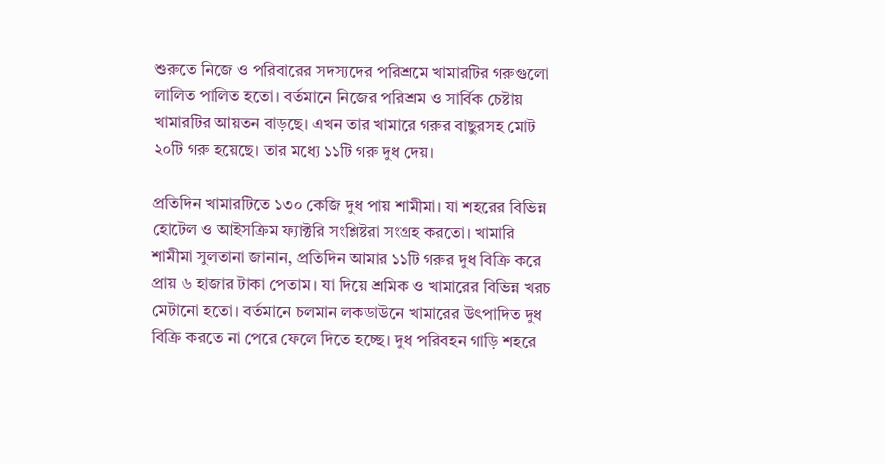শুরুতে নিজে ও পরিবারের সদস্যদের পরিশ্রমে খামারটির গরুগুলো লালিত পালিত হতো। বর্তমানে নিজের পরিশ্রম ও সার্বিক চেষ্টায় খামারটির আয়তন বাড়ছে। এখন তার খামারে গরুর বাছুরসহ মোট ২০টি গরু হয়েছে। তার মধ্যে ১১টি গরু দুধ দেয়।

প্রতিদিন খামারটিতে ১৩০ কেজি দুধ পায় শামীমা। যা শহরের বিভিন্ন হোটেল ও আইসক্রিম ফ্যাক্টরি সংশ্লিষ্টরা সংগ্রহ করতো। খামারি শামীমা সুলতানা জানান, প্রতিদিন আমার ১১টি গরুর দুধ বিক্রি করে প্রায় ৬ হাজার টাকা পেতাম। যা দিয়ে শ্রমিক ও খামারের বিভিন্ন খরচ মেটানো হতো। বর্তমানে চলমান লকডাউনে খামারের উৎপাদিত দুধ বিক্রি করতে না পেরে ফেলে দিতে হচ্ছে। দুধ পরিবহন গাড়ি শহরে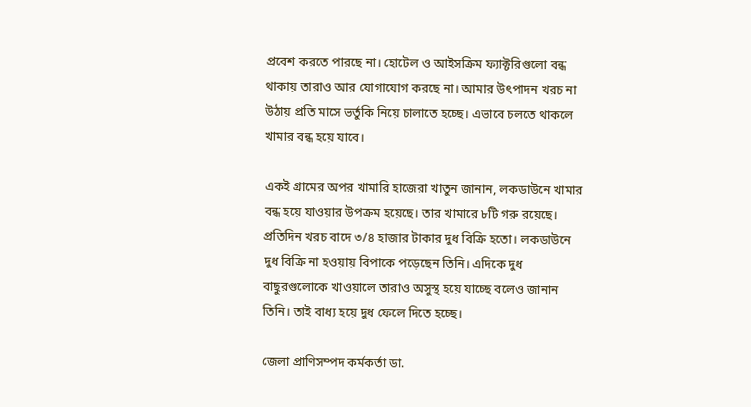প্রবেশ করতে পারছে না। হোটেল ও আইসক্রিম ফ্যাক্টরিগুলো বন্ধ থাকায় তারাও আর যোগাযোগ করছে না। আমার উৎপাদন খরচ না উঠায় প্রতি মাসে ভর্তুকি নিয়ে চালাতে হচ্ছে। এভাবে চলতে থাকলে খামার বন্ধ হয়ে যাবে।

একই গ্রামের অপর খামারি হাজেরা খাতুন জানান, লকডাউনে খামার বন্ধ হয়ে যাওয়ার উপক্রম হয়েছে। তার খামারে ৮টি গরু রয়েছে। প্রতিদিন খরচ বাদে ৩/৪ হাজার টাকার দুধ বিক্রি হতো। লকডাউনে দুধ বিক্রি না হওয়ায় বিপাকে পড়েছেন তিনি। এদিকে দুধ বাছুরগুলোকে খাওয়ালে তারাও অসুস্থ হয়ে যাচ্ছে বলেও জানান তিনি। তাই বাধ্য হয়ে দুধ ফেলে দিতে হচ্ছে।

জেলা প্রাণিসম্পদ কর্মকর্তা ডা.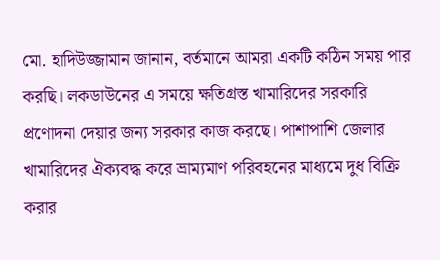মো. হাদিউজ্জামান জানান, বর্তমানে আমরা একটি কঠিন সময় পার করছি। লকডাউনের এ সময়ে ক্ষতিগ্রস্ত খামারিদের সরকারি প্রণোদনা দেয়ার জন্য সরকার কাজ করছে। পাশাপাশি জেলার খামারিদের ঐক্যবদ্ধ করে ভ্রাম্যমাণ পরিবহনের মাধ্যমে দুধ বিক্রি করার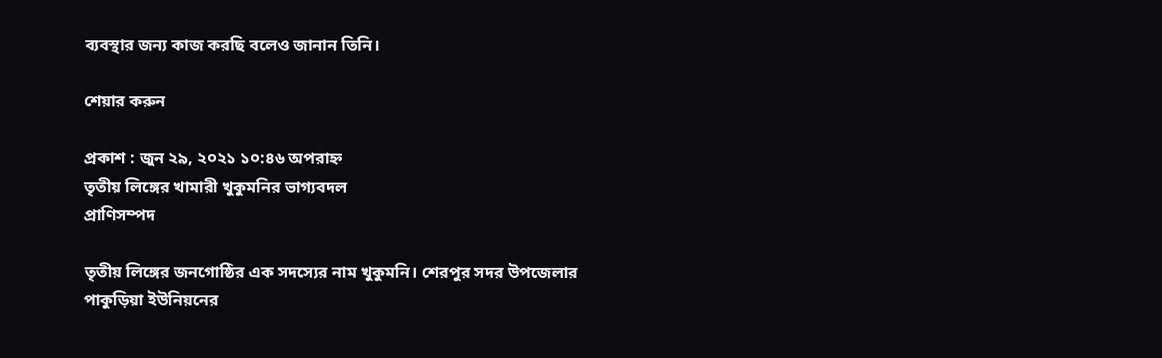ব্যবস্থার জন্য কাজ করছি বলেও জানান তিনি।

শেয়ার করুন

প্রকাশ : জুন ২৯, ২০২১ ১০:৪৬ অপরাহ্ন
তৃতীয় লিঙ্গের খামারী খুকুমনির ভাগ্যবদল
প্রাণিসম্পদ

তৃতীয় লিঙ্গের জনগোষ্ঠির এক সদস্যের নাম খুকুমনি। শেরপুর সদর উপজেলার পাকুড়িয়া ইউনিয়নের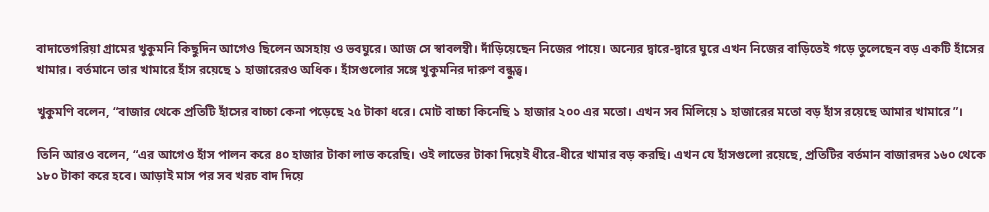বাদাতেগরিয়া গ্রামের খুকুমনি কিছুদিন আগেও ছিলেন অসহায় ও ভবঘুরে। আজ সে স্বাবলম্বী। দাঁড়িয়েছেন নিজের পায়ে। অন্যের দ্বারে-দ্বারে ঘুরে এখন নিজের বাড়িতেই গড়ে তুলেছেন বড় একটি হাঁসের খামার। বর্তমানে তার খামারে হাঁস রয়েছে ১ হাজারেরও অধিক। হাঁসগুলোর সঙ্গে খুকুমনির দারুণ বন্ধুত্ব।

খুকুমণি বলেন, “বাজার থেকে প্রতিটি হাঁসের বাচ্চা কেনা পড়েছে ২৫ টাকা ধরে। মোট বাচ্চা কিনেছি ১ হাজার ২০০ এর মতো। এখন সব মিলিয়ে ১ হাজারের মতো বড় হাঁস রয়েছে আমার খামারে”।

তিনি আরও বলেন, “এর আগেও হাঁস পালন করে ৪০ হাজার টাকা লাভ করেছি। ওই লাভের টাকা দিয়েই ধীরে-ধীরে খামার বড় করছি। এখন যে হাঁসগুলো রয়েছে, প্রতিটির বর্তমান বাজারদর ১৬০ থেকে ১৮০ টাকা করে হবে। আড়াই মাস পর সব খরচ বাদ দিয়ে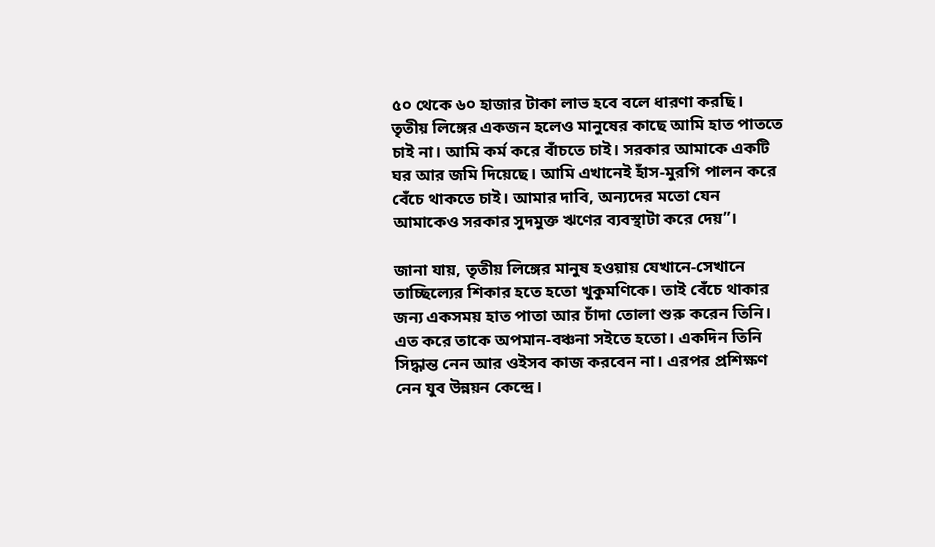৫০ থেকে ৬০ হাজার টাকা লাভ হবে বলে ধারণা করছি। তৃতীয় লিঙ্গের একজন হলেও মানুষের কাছে আমি হাত পাততে চাই না। আমি কর্ম করে বাঁচতে চাই। সরকার আমাকে একটি ঘর আর জমি দিয়েছে। আমি এখানেই হাঁস-মুরগি পালন করে বেঁচে থাকতে চাই। আমার দাবি, অন্যদের মতো যেন আমাকেও সরকার সুদমুক্ত ঋণের ব্যবস্থাটা করে দেয়”।

জানা যায়, তৃতীয় লিঙ্গের মানুষ হওয়ায় যেখানে-সেখানে তাচ্ছিল্যের শিকার হতে হতো খুকুমণিকে। তাই বেঁচে থাকার জন্য একসময় হাত পাতা আর চাঁদা তোলা শুরু করেন তিনি। এত করে তাকে অপমান-বঞ্চনা সইতে হতো। একদিন তিনি সিদ্ধান্ত নেন আর ওইসব কাজ করবেন না। এরপর প্রশিক্ষণ নেন যুব উন্নয়ন কেন্দ্রে।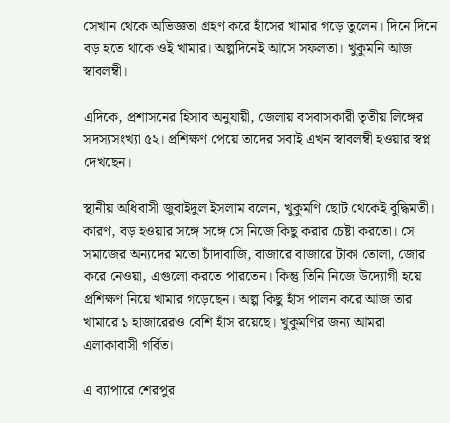সেখান থেকে অভিজ্ঞতা গ্রহণ করে হাঁসের খামার গড়ে তুলেন। দিনে দিনে বড় হতে থাকে ওই খামার। অল্পদিনেই আসে সফলতা। খুকুমনি আজ স্বাবলম্বী।

এদিকে, প্রশাসনের হিসাব অনুযায়ী, জেলায় বসবাসকারী তৃতীয় লিঙ্গের সদস্যসংখ্যা ৫২। প্রশিক্ষণ পেয়ে তাদের সবাই এখন স্বাবলম্বী হওয়ার স্বপ্ন দেখছেন।

স্থানীয় অধিবাসী জুবাইদুল ইসলাম বলেন, খুকুমণি ছোট থেকেই বুদ্ধিমতী। কারণ, বড় হওয়ার সঙ্গে সঙ্গে সে নিজে কিছু করার চেষ্টা করতো। সে সমাজের অন্যদের মতো চাঁদাবাজি, বাজারে বাজারে টাকা তোলা, জোর করে নেওয়া, এগুলো করতে পারতেন। কিন্তু তিনি নিজে উদ্যোগী হয়ে প্রশিক্ষণ নিয়ে খামার গড়েছেন। অল্প কিছু হাঁস পালন করে আজ তার খামারে ১ হাজারেরও বেশি হাঁস রয়েছে। খুকুমণির জন্য আমরা এলাকাবাসী গর্বিত।

এ ব্যাপারে শেরপুর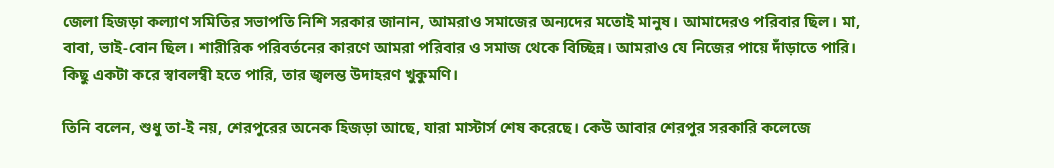জেলা হিজড়া কল্যাণ সমিতির সভাপতি নিশি সরকার জানান, আমরাও সমাজের অন্যদের মতোই মানুষ। আমাদেরও পরিবার ছিল। মা, বাবা, ভাই-বোন ছিল। শারীরিক পরিবর্তনের কারণে আমরা পরিবার ও সমাজ থেকে বিচ্ছিন্ন। আমরাও যে নিজের পায়ে দাঁড়াতে পারি। কিছু একটা করে স্বাবলম্বী হতে পারি, তার জ্বলন্ত উদাহরণ খুকুমণি।

তিনি বলেন, শুধু তা-ই নয়, শেরপুরের অনেক হিজড়া আছে, যারা মাস্টার্স শেষ করেছে। কেউ আবার শেরপুর সরকারি কলেজে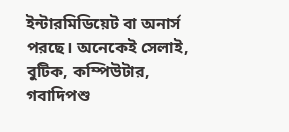ইন্টারমিডিয়েট বা অনার্স পরছে। অনেকেই সেলাই, বুটিক, কম্পিউটার, গবাদিপশু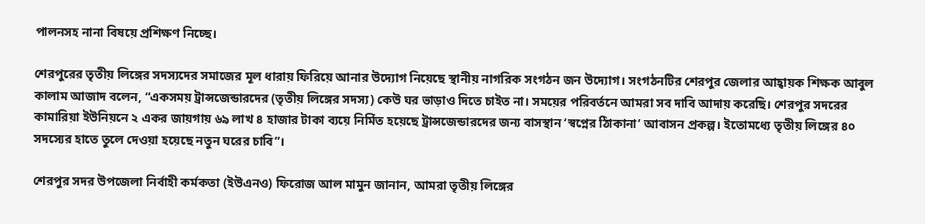পালনসহ নানা বিষয়ে প্রশিক্ষণ নিচ্ছে।

শেরপুরের তৃতীয় লিঙ্গের সদস্যদের সমাজের মূল ধারায় ফিরিয়ে আনার উদ্যোগ নিয়েছে স্থানীয় নাগরিক সংগঠন জন উদ্যোগ। সংগঠনটির শেরপুর জেলার আহ্বায়ক শিক্ষক আবুল কালাম আজাদ বলেন, “একসময় ট্রান্সজেন্ডারদের (তৃতীয় লিঙ্গের সদস্য) কেউ ঘর ভাড়াও দিতে চাইত না। সময়ের পরিবর্তনে আমরা সব দাবি আদায় করেছি। শেরপুর সদরের কামারিয়া ইউনিয়নে ২ একর জায়গায় ৬৯ লাখ ৪ হাজার টাকা ব্যয়ে নির্মিত হয়েছে ট্রান্সজেন্ডারদের জন্য বাসস্থান ‘স্বপ্নের ঠিাকানা’ আবাসন প্রকল্প। ইতোমধ্যে তৃতীয় লিঙ্গের ৪০ সদস্যের হাতে তুলে দেওয়া হয়েছে নতুন ঘরের চাবি”।

শেরপুর সদর উপজেলা নির্বাহী কর্মকতা (ইউএনও) ফিরোজ আল মামুন জানান, আমরা তৃতীয় লিঙ্গের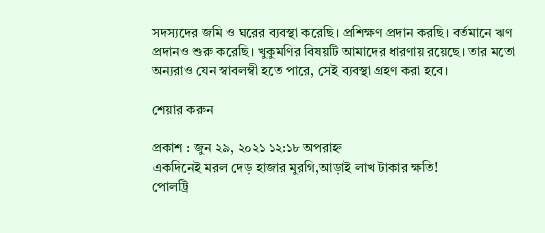সদস্যদের জমি ও ঘরের ব্যবস্থা করেছি। প্রশিক্ষণ প্রদান করছি। বর্তমানে ঋণ প্রদানও শুরু করেছি। খুকুমণির বিষয়টি আমাদের ধারণায় রয়েছে। তার মতো অন্যরাও যেন স্বাবলম্বী হতে পারে, সেই ব্যবস্থা গ্রহণ করা হবে।

শেয়ার করুন

প্রকাশ : জুন ২৯, ২০২১ ১২:১৮ অপরাহ্ন
একদিনেই মরল দেড় হাজার মুরগি,আড়াই লাখ টাকার ক্ষতি!
পোলট্রি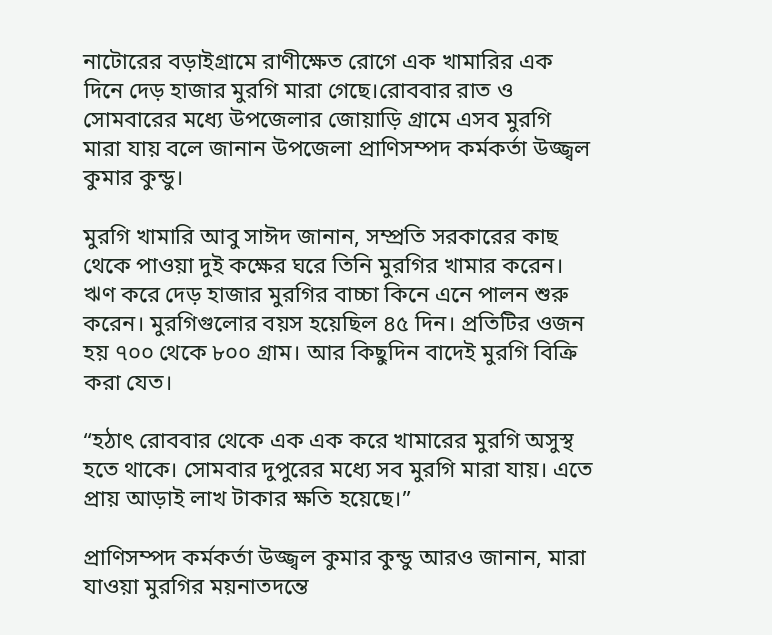নাটোরের বড়াইগ্রামে রাণীক্ষেত রোগে এক খামারির এক দিনে দেড় হাজার মুরগি মারা গেছে।রোববার রাত ও সোমবারের মধ্যে উপজেলার জোয়াড়ি গ্রামে এসব মুরগি মারা যায় বলে জানান উপজেলা প্রাণিসম্পদ কর্মকর্তা উজ্জ্বল কুমার কুন্ডু।

মুরগি খামারি আবু সাঈদ জানান, সম্প্রতি সরকারের কাছ থেকে পাওয়া দুই কক্ষের ঘরে তিনি মুরগির খামার করেন। ঋণ করে দেড় হাজার মুরগির বাচ্চা কিনে এনে পালন শুরু করেন। মুরগিগুলোর বয়স হয়েছিল ৪৫ দিন। প্রতিটির ওজন হয় ৭০০ থেকে ৮০০ গ্রাম। আর কিছুদিন বাদেই মুরগি বিক্রি করা যেত।

“হঠাৎ রোববার থেকে এক এক করে খামারের মুরগি অসুস্থ হতে থাকে। সোমবার দুপুরের মধ্যে সব মুরগি মারা যায়। এতে প্রায় আড়াই লাখ টাকার ক্ষতি হয়েছে।”

প্রাণিসম্পদ কর্মকর্তা উজ্জ্বল কুমার কুন্ডু আরও জানান, মারা যাওয়া মুরগির ময়নাতদন্তে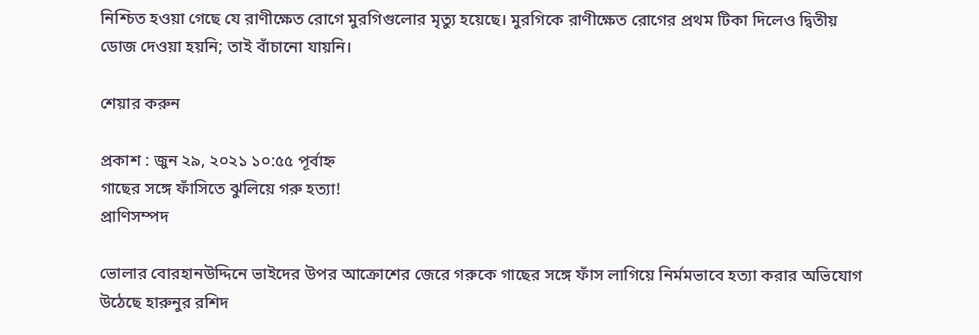নিশ্চিত হওয়া গেছে যে রাণীক্ষেত রোগে মুরগিগুলোর মৃত্যু হয়েছে। মুরগিকে রাণীক্ষেত রোগের প্রথম টিকা দিলেও দ্বিতীয় ডোজ দেওয়া হয়নি; তাই বাঁচানো যায়নি।

শেয়ার করুন

প্রকাশ : জুন ২৯, ২০২১ ১০:৫৫ পূর্বাহ্ন
গাছের সঙ্গে ফাঁসিতে ঝুলিয়ে গরু হত্যা!
প্রাণিসম্পদ

ভোলার বোরহানউদ্দিনে ভাইদের উপর আক্রোশের জেরে গরুকে গাছের সঙ্গে ফাঁস লাগিয়ে নির্মমভাবে হত্যা করার অভিযোগ উঠেছে হারুনুর রশিদ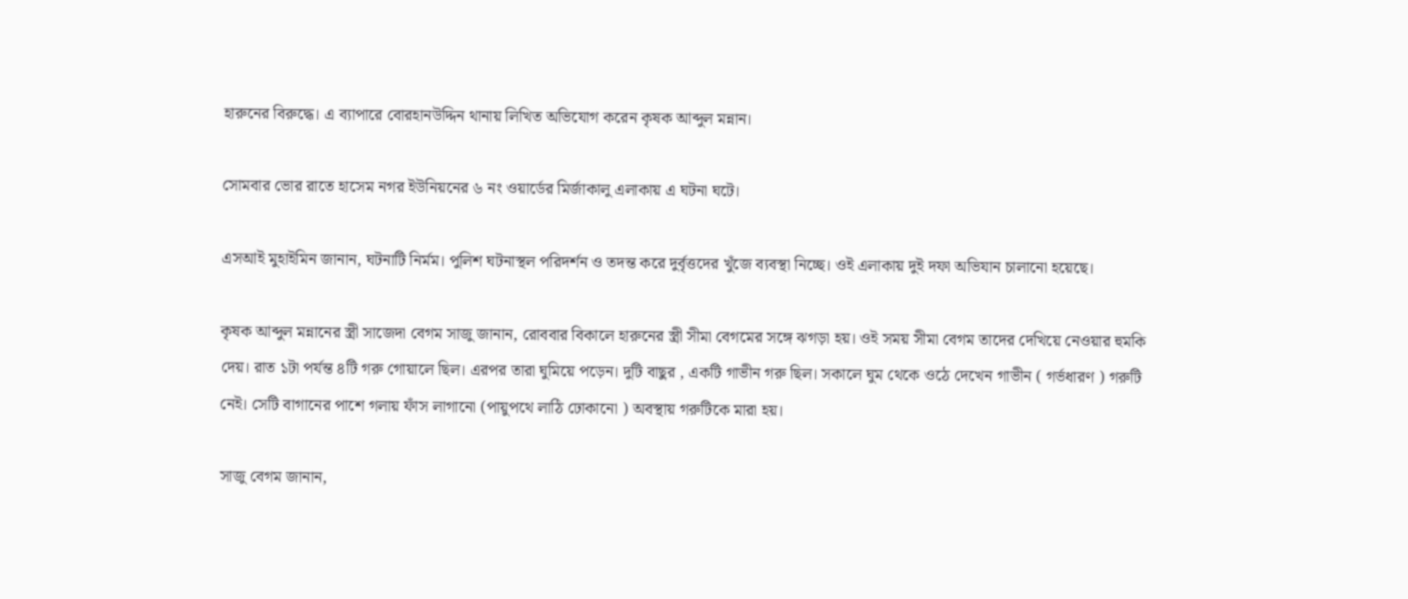হারুনের বিরুদ্ধে। এ ব্যাপারে বোরহানউদ্দিন থানায় লিখিত অভিযোগ করেন কৃষক আব্দুল মন্নান।

সোমবার ভোর রাতে হাসেম নগর ইউনিয়নের ৬ নং ওয়ার্ডের মির্জাকালু এলাকায় এ ঘটনা ঘটে।

এসআই মুহাইমিন জানান, ঘটনাটি নির্মম। পুলিশ ঘটনাস্থল পরিদর্শন ও তদন্ত করে দুর্বৃত্তদের খুঁজে ব্যবস্থা নিচ্ছে। ওই এলাকায় দুই দফা অভিযান চালানো হয়েছে।

কৃষক আব্দুল মন্নানের স্ত্রী সাজেদা বেগম সাজু জানান, রোববার বিকালে হারুনের স্ত্রী সীমা বেগমের সঙ্গে ঝগড়া হয়। ওই সময় সীমা বেগম তাদের দেখিয়ে নেওয়ার হুমকি দেয়। রাত ১টা পর্যন্ত ৪টি গরু গোয়ালে ছিল। এরপর তারা ঘুমিয়ে পড়েন। দুটি বাছুর , একটি গাভীন গরু ছিল। সকালে ঘুম থেকে ওঠে দেখেন গাভীন ( গর্ভধারণ ) গরুটি নেই। সেটি বাগানের পাশে গলায় ফাঁস লাগানো (পায়ুপথে লাঠি ঢোকানো ) অবস্থায় গরুটিকে মারা হয়।

সাজু বেগম জানান,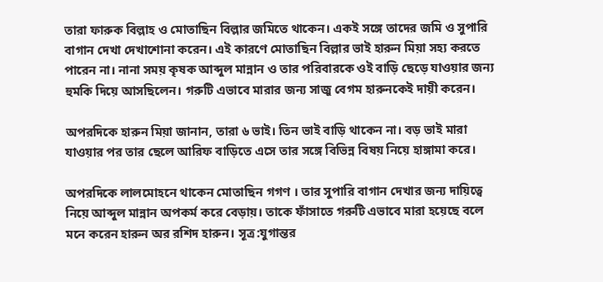তারা ফারুক বিল্লাহ ও মোতাছিন বিল্লার জমিতে থাকেন। একই সঙ্গে তাদের জমি ও সুপারি বাগান দেখা দেখাশোনা করেন। এই কারণে মোতাছিন বিল্লার ভাই হারুন মিয়া সহ্য করতে পারেন না। নানা সময় কৃষক আব্দুল মান্নান ও তার পরিবারকে ওই বাড়ি ছেড়ে যাওয়ার জন্য হুমকি দিয়ে আসছিলেন। গরুটি এভাবে মারার জন্য সাজু বেগম হারুনকেই দায়ী করেন।

অপরদিকে হারুন মিয়া জানান, তারা ৬ ভাই। তিন ভাই বাড়ি থাকেন না। বড় ভাই মারা যাওয়ার পর তার ছেলে আরিফ বাড়িতে এসে তার সঙ্গে বিভিন্ন বিষয় নিয়ে হাঙ্গামা করে।

অপরদিকে লালমোহনে থাকেন মোতাছিন গগণ । তার সুপারি বাগান দেখার জন্য দায়িত্বে নিয়ে আব্দুল মান্নান অপকর্ম করে বেড়ায়। তাকে ফাঁসাতে গরুটি এভাবে মারা হয়েছে বলে মনে করেন হারুন অর রশিদ হারুন। সূত্র:যুগান্তর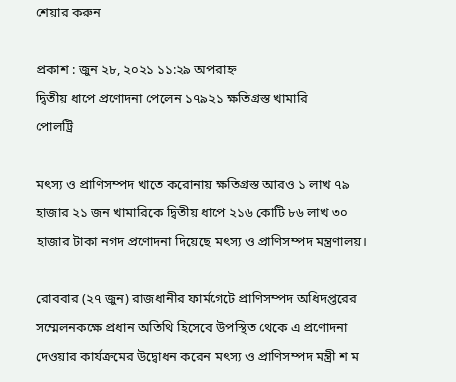শেয়ার করুন

প্রকাশ : জুন ২৮, ২০২১ ১১:২৯ অপরাহ্ন
দ্বিতীয় ধাপে প্রণোদনা পেলেন ১৭৯২১ ক্ষতিগ্রস্ত খামারি
পোলট্রি

মৎস্য ও প্রাণিসম্পদ খাতে করোনায় ক্ষতিগ্রস্ত আরও ১ লাখ ৭৯ হাজার ২১ জন খামারিকে দ্বিতীয় ধাপে ২১৬ কোটি ৮৬ লাখ ৩০ হাজার টাকা নগদ প্রণোদনা দিয়েছে মৎস্য ও প্রাণিসম্পদ মন্ত্রণালয়।

রোববার (২৭ জুন) রাজধানীর ফার্মগেটে প্রাণিসম্পদ অধিদপ্তরের সম্মেলনকক্ষে প্রধান অতিথি হিসেবে উপস্থিত থেকে এ প্রণোদনা দেওয়ার কার্যক্রমের উদ্বোধন করেন মৎস্য ও প্রাণিসম্পদ মন্ত্রী শ ম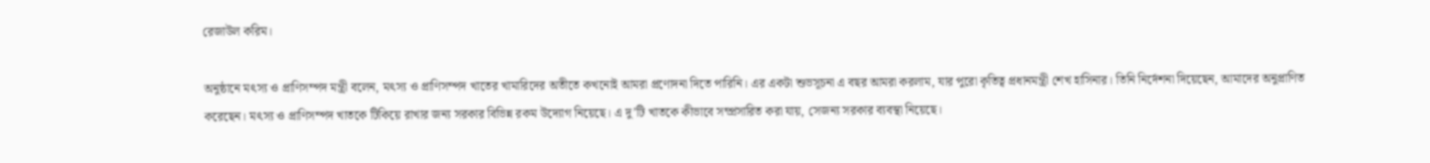রেজাউল করিম।

অনুষ্ঠানে মৎস্য ও প্রাণিসম্পদ মন্ত্রী বলেন, মৎস্য ও প্রাণিসম্পদ খাতের খামারিদের অতীতে কখনোই আমরা প্রণোদনা দিতে পারিনি। এর একটা শুভসূচনা এ বছর আমরা করলাম, যার পুরো কৃতিত্ব প্রধানমন্ত্রী শেখ হাসিনার। তিনি নির্দেশনা দিয়েছেন, আমাদের অনুপ্রাণিত করেছেন। মৎস্য ও প্রাণিসম্পদ খাতকে টিকিয়ে রাখার জন্য সরকার বিভিন্ন রকম উদ্যোগ নিয়েছে। এ দু’টি খাতকে কীভাবে সম্প্রসারিত করা যায়, সেজন্য সরকার ব্যবস্থা নিয়েছে।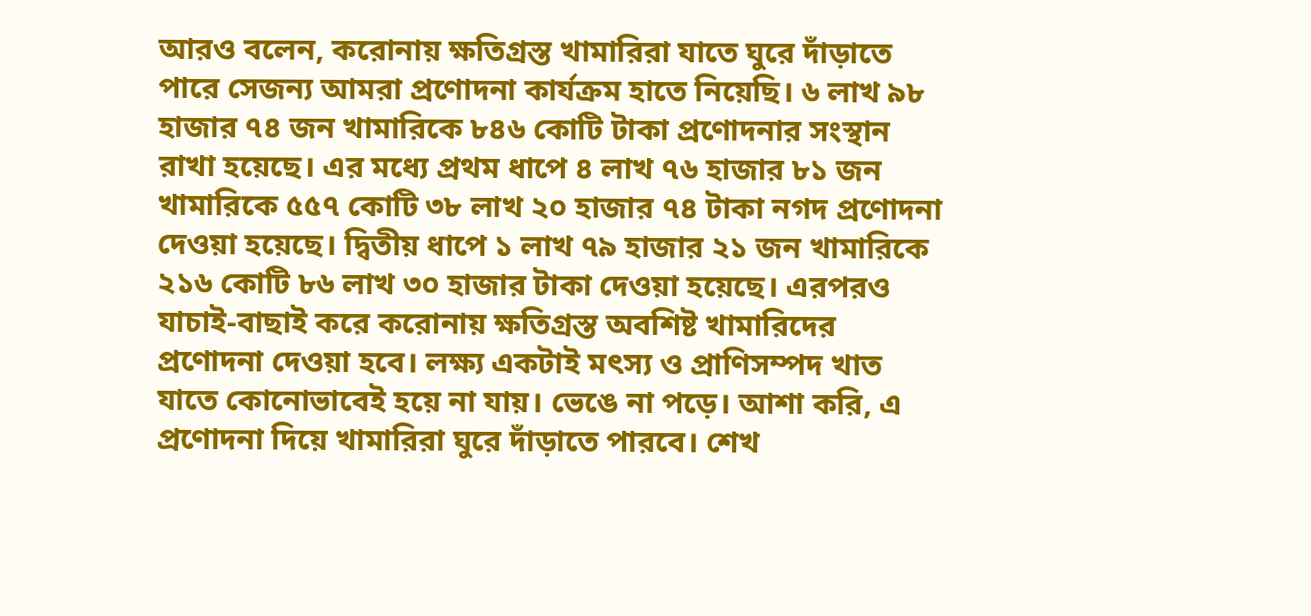আরও বলেন, করোনায় ক্ষতিগ্রস্ত খামারিরা যাতে ঘুরে দাঁড়াতে পারে সেজন্য আমরা প্রণোদনা কার্যক্রম হাতে নিয়েছি। ৬ লাখ ৯৮ হাজার ৭৪ জন খামারিকে ৮৪৬ কোটি টাকা প্রণোদনার সংস্থান রাখা হয়েছে। এর মধ্যে প্রথম ধাপে ৪ লাখ ৭৬ হাজার ৮১ জন খামারিকে ৫৫৭ কোটি ৩৮ লাখ ২০ হাজার ৭৪ টাকা নগদ প্রণোদনা দেওয়া হয়েছে। দ্বিতীয় ধাপে ১ লাখ ৭৯ হাজার ২১ জন খামারিকে ২১৬ কোটি ৮৬ লাখ ৩০ হাজার টাকা দেওয়া হয়েছে। এরপরও যাচাই-বাছাই করে করোনায় ক্ষতিগ্রস্ত অবশিষ্ট খামারিদের প্রণোদনা দেওয়া হবে। লক্ষ্য একটাই মৎস্য ও প্রাণিসম্পদ খাত যাতে কোনোভাবেই হয়ে না যায়। ভেঙে না পড়ে। আশা করি, এ প্রণোদনা দিয়ে খামারিরা ঘুরে দাঁড়াতে পারবে। শেখ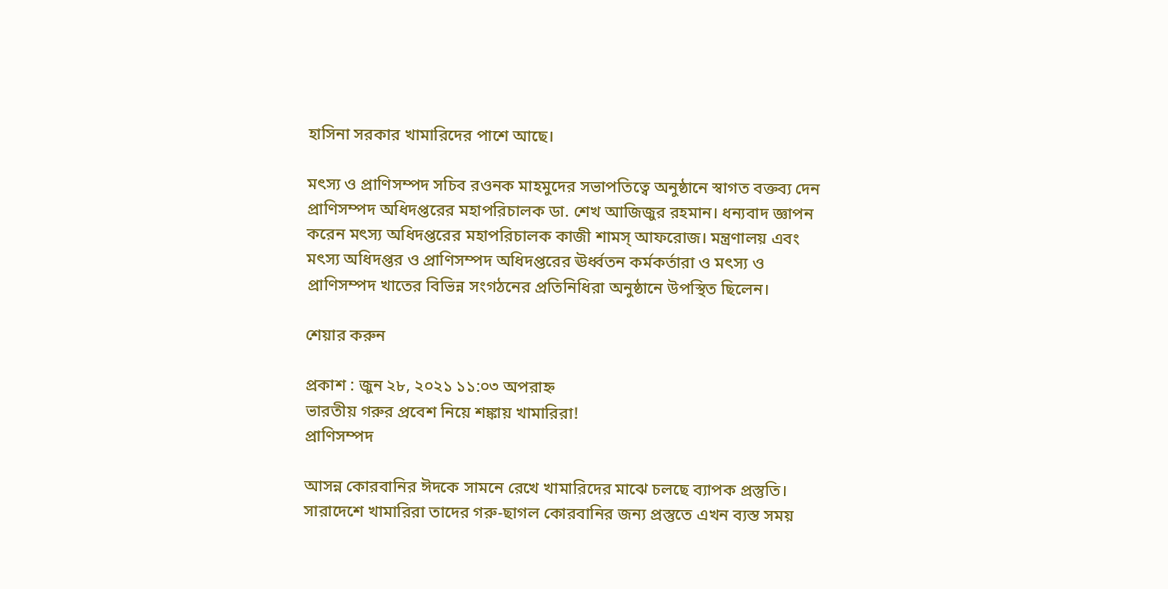হাসিনা সরকার খামারিদের পাশে আছে।

মৎস্য ও প্রাণিসম্পদ সচিব রওনক মাহমুদের সভাপতিত্বে অনুষ্ঠানে স্বাগত বক্তব্য দেন প্রাণিসম্পদ অধিদপ্তরের মহাপরিচালক ডা. শেখ আজিজুর রহমান। ধন্যবাদ জ্ঞাপন করেন মৎস্য অধিদপ্তরের মহাপরিচালক কাজী শামস্ আফরোজ। মন্ত্রণালয় এবং মৎস্য অধিদপ্তর ও প্রাণিসম্পদ অধিদপ্তরের ঊর্ধ্বতন কর্মকর্তারা ও মৎস্য ও প্রাণিসম্পদ খাতের বিভিন্ন সংগঠনের প্রতিনিধিরা অনুষ্ঠানে উপস্থিত ছিলেন।

শেয়ার করুন

প্রকাশ : জুন ২৮, ২০২১ ১১:০৩ অপরাহ্ন
ভারতীয় গরুর প্রবেশ নিয়ে শঙ্কায় খামারিরা!
প্রাণিসম্পদ

আসন্ন কোরবানির ঈদকে সামনে রেখে খামারিদের মাঝে চলছে ব্যাপক প্রস্তুতি। সারাদেশে খামারিরা তাদের গরু-ছাগল কোরবানির জন্য প্রস্তুতে এখন ব্যস্ত সময়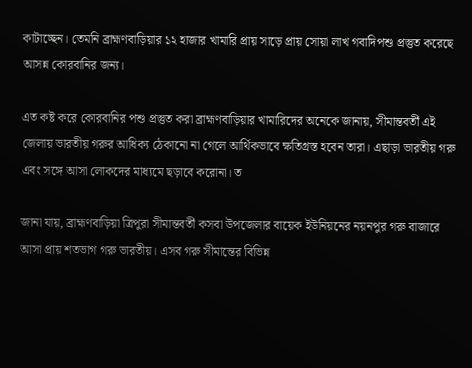কাটাচ্ছেন। তেমনি ব্রাহ্মণবাড়িয়ার ১২ হাজার খামারি প্রায় সাড়ে প্রায় সোয়া লাখ গবাদিপশু প্রস্তুত করেছে আসন্ন কোরবানির জন্য।

এত কষ্ট করে কোরবানির পশু প্রস্তুত করা ব্রাহ্মণবাড়িয়ার খামারিদের অনেকে জানায়, সীমান্তবর্তী এই জেলায় ভারতীয় গরুর আধিক্য ঠেকানো না গেলে আর্থিকভাবে ক্ষতিগ্রস্ত হবেন তারা। এছাড়া ভারতীয় গরু এবং সঙ্গে আসা লোকদের মাধ্যমে ছড়াবে করোনা। ত

জানা যায়, ব্রাহ্মণবাড়িয়া ত্রিপুরা সীমান্তবর্তী কসবা উপজেলার বায়েক ইউনিয়নের নয়নপুর গরু বাজারে আসা প্রায় শতভাগ গরু ভারতীয়। এসব গরু সীমান্তের বিভিন্ন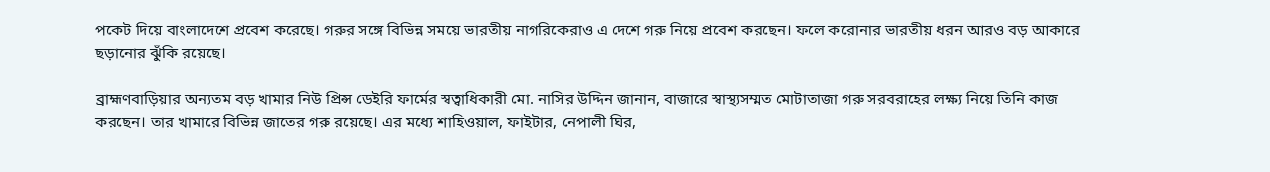পকেট দিয়ে বাংলাদেশে প্রবেশ করেছে। গরুর সঙ্গে বিভিন্ন সময়ে ভারতীয় নাগরিকেরাও এ দেশে গরু নিয়ে প্রবেশ করছেন। ফলে করোনার ভারতীয় ধরন আরও বড় আকারে ছড়ানোর ঝুঁকি রয়েছে।

ব্রাহ্মণবাড়িয়ার অন্যতম বড় খামার নিউ প্রিন্স ডেইরি ফার্মের স্বত্বাধিকারী মো. নাসির উদ্দিন জানান, বাজারে স্বাস্থ্যসম্মত মোটাতাজা গরু সরবরাহের লক্ষ্য নিয়ে তিনি কাজ করছেন। তার খামারে বিভিন্ন জাতের গরু রয়েছে। এর মধ্যে শাহিওয়াল, ফাইটার, নেপালী ঘির,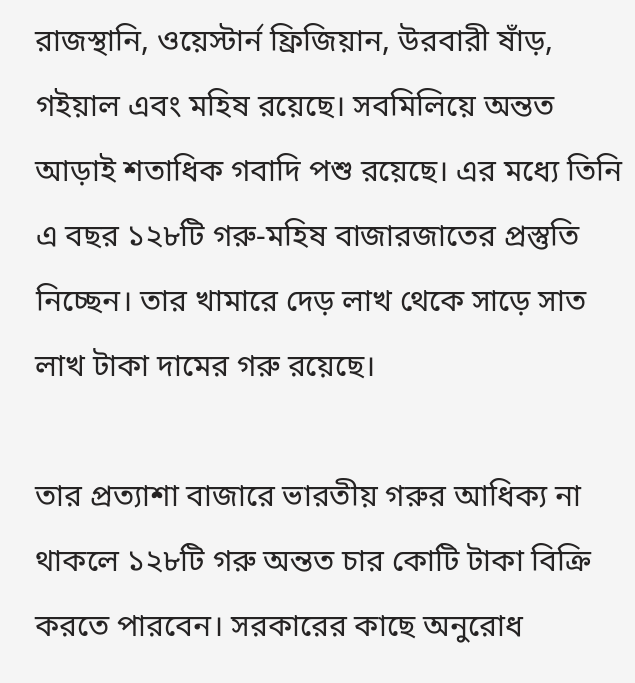রাজস্থানি, ওয়েস্টার্ন ফ্রিজিয়ান, উরবারী ষাঁড়, গইয়াল এবং মহিষ রয়েছে। সবমিলিয়ে অন্তত আড়াই শতাধিক গবাদি পশু রয়েছে। এর মধ্যে তিনি এ বছর ১২৮টি গরু-মহিষ বাজারজাতের প্রস্তুতি নিচ্ছেন। তার খামারে দেড় লাখ থেকে সাড়ে সাত লাখ টাকা দামের গরু রয়েছে।

তার প্রত্যাশা বাজারে ভারতীয় গরুর আধিক্য না থাকলে ১২৮টি গরু অন্তত চার কোটি টাকা বিক্রি করতে পারবেন। সরকারের কাছে অনুরোধ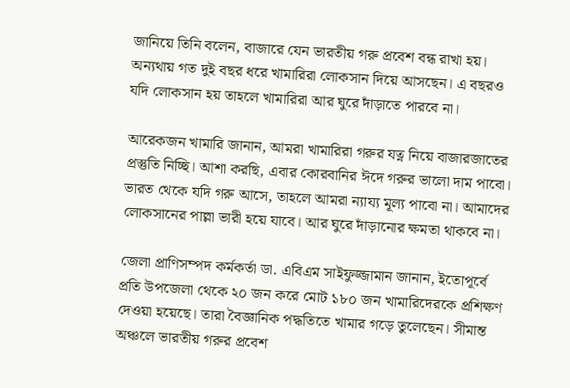জানিয়ে তিনি বলেন, বাজারে যেন ভারতীয় গরু প্রবেশ বন্ধ রাখা হয়। অন্যথায় গত দুই বছর ধরে খামারিরা লোকসান দিয়ে আসছেন। এ বছরও যদি লোকসান হয় তাহলে খামারিরা আর ঘুরে দাঁড়াতে পারবে না।

আরেকজন খামারি জানান, আমরা খামারিরা গরুর যত্ন নিয়ে বাজারজাতের প্রস্তুতি নিচ্ছি। আশা করছি, এবার কোরবানির ঈদে গরুর ভালো দাম পাবো। ভারত থেকে যদি গরু আসে, তাহলে আমরা ন্যায্য মূল্য পাবো না। আমাদের লোকসানের পাল্লা ভারী হয়ে যাবে। আর ঘুরে দাঁড়ানোর ক্ষমতা থাকবে না।

জেলা প্রাণিসম্পদ কর্মকর্তা ডা. এবিএম সাইফুজ্জামান জানান, ইতোপূর্বে প্রতি উপজেলা থেকে ২০ জন করে মোট ১৮০ জন খামারিদেরকে প্রশিক্ষণ দেওয়া হয়েছে। তারা বৈজ্ঞানিক পদ্ধতিতে খামার গড়ে তুলেছেন। সীমান্ত অঞ্চলে ভারতীয় গরুর প্রবেশ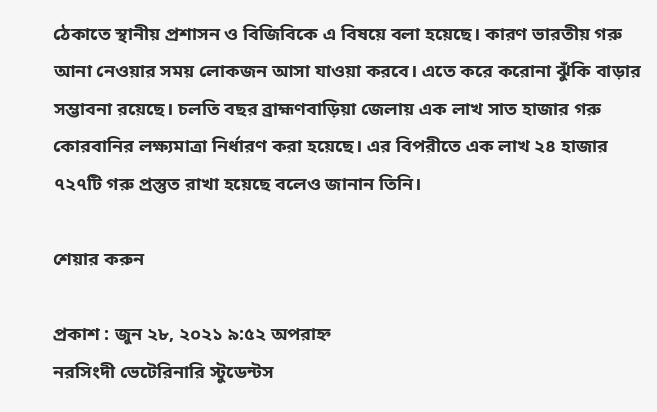ঠেকাতে স্থানীয় প্রশাসন ও বিজিবিকে এ বিষয়ে বলা হয়েছে। কারণ ভারতীয় গরু আনা নেওয়ার সময় লোকজন আসা যাওয়া করবে। এতে করে করোনা ঝুঁকি বাড়ার সম্ভাবনা রয়েছে। চলতি বছর ব্রাহ্মণবাড়িয়া জেলায় এক লাখ সাত হাজার গরু কোরবানির লক্ষ্যমাত্রা নির্ধারণ করা হয়েছে। এর বিপরীতে এক লাখ ২৪ হাজার ৭২৭টি গরু প্রস্তুত রাখা হয়েছে বলেও জানান তিনি।

শেয়ার করুন

প্রকাশ : জুন ২৮, ২০২১ ৯:৫২ অপরাহ্ন
নরসিংদী ভেটেরিনারি স্টুডেন্টস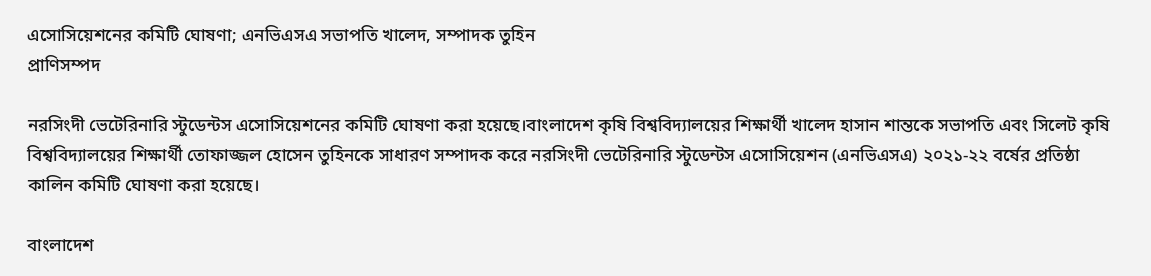এসোসিয়েশনের কমিটি ঘোষণা; এনভিএসএ সভাপতি খালেদ, সম্পাদক তুহিন
প্রাণিসম্পদ

নরসিংদী ভেটেরিনারি স্টুডেন্টস এসোসিয়েশনের কমিটি ঘোষণা করা হয়েছে।বাংলাদেশ কৃষি বিশ্ববিদ্যালয়ের শিক্ষার্থী খালেদ হাসান শান্তকে সভাপতি এবং সিলেট কৃষি বিশ্ববিদ্যালয়ের শিক্ষার্থী তোফাজ্জল হোসেন তুহিনকে সাধারণ সম্পাদক করে নরসিংদী ভেটেরিনারি স্টুডেন্টস এসোসিয়েশন (এনভিএসএ) ২০২১-২২ বর্ষের প্রতিষ্ঠা কালিন কমিটি ঘোষণা করা হয়েছে।

বাংলাদেশ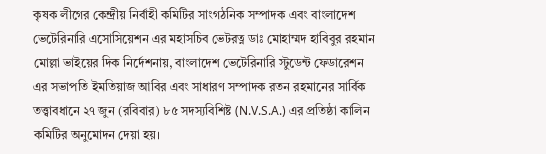কৃষক লীগের কেন্দ্রীয় নির্বাহী কমিটির সাংগঠনিক সম্পাদক এবং বাংলাদেশ ভেটেরিনারি এসোসিয়েশন এর মহাসচিব ভেটরত্ন ডাঃ মোহাম্মদ হাবিবুর রহমান মোল্লা ভাইয়ের দিক নির্দেশনায়, বাংলাদেশ ভেটেরিনারি স্টুডেন্ট ফেডারেশন এর সভাপতি ইমতিয়াজ আবির এবং সাধারণ সম্পাদক রতন রহমানের সার্বিক তত্ত্বাবধানে ২৭ জুন (রবিবার) ৮৫ সদস্যবিশিষ্ট (N.V.S.A.) এর প্রতিষ্ঠা কালিন কমিটির অনুমোদন দেয়া হয়।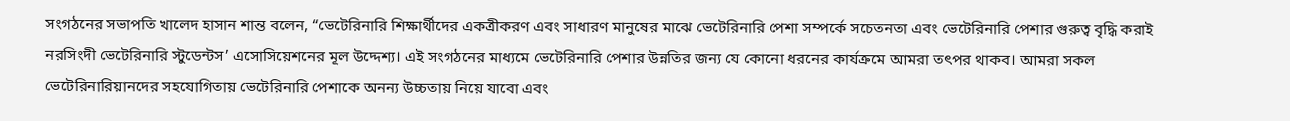সংগঠনের সভাপতি খালেদ হাসান শান্ত বলেন, “ভেটেরিনারি শিক্ষার্থীদের একত্রীকরণ এবং সাধারণ মানুষের মাঝে ভেটেরিনারি পেশা সম্পর্কে সচেতনতা এবং ভেটেরিনারি পেশার গুরুত্ব বৃদ্ধি করাই নরসিংদী ভেটেরিনারি স্টুডেন্টস’ এসোসিয়েশনের মূল উদ্দেশ্য। এই সংগঠনের মাধ্যমে ভেটেরিনারি পেশার উন্নতির জন্য যে কোনো ধরনের কার্যক্রমে আমরা তৎপর থাকব। আমরা সকল ভেটেরিনারিয়ানদের সহযোগিতায় ভেটেরিনারি পেশাকে অনন্য উচ্চতায় নিয়ে যাবো এবং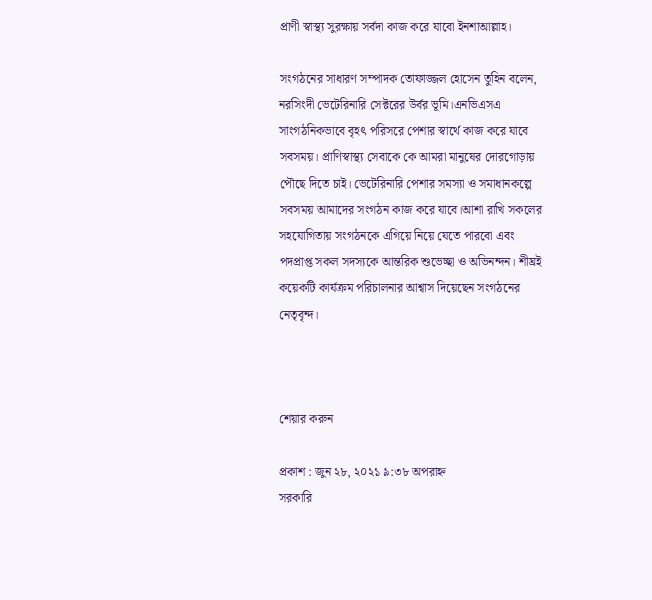প্রাণী স্বাস্থ্য সুরক্ষায় সর্বদা কাজ করে যাবো ইনশাআল্লাহ।

সংগঠনের সাধারণ সম্পাদক তোফাজ্জল হোসেন তুহিন বলেন, নরসিংদী ভেটেরিনারি সেক্টরের উর্বর ভূমি।এনভিএসএ সাংগঠনিকভাবে বৃহৎ পরিসরে পেশার স্বার্থে কাজ করে যাবে সবসময়। প্রাণিস্বাস্থ্য সেবাকে কে আমরা মানুষের দোরগোড়ায় পৌছে দিতে চাই। ভেটেরিনারি পেশার সমস্যা ও সমাধানকল্পে সবসময় আমাদের সংগঠন কাজ করে যাবে।আশা রাখি সকলের সহযোগিতায় সংগঠনকে এগিয়ে নিয়ে যেতে পারবো এবং পদপ্রাপ্ত সকল সদস্যকে আন্তরিক শুভেচ্ছা ও অভিনন্দন। শীঘ্রই কয়েকটি কার্যক্রম পরিচালনার আশ্বাস দিয়েছেন সংগঠনের নেতৃবৃন্দ।



শেয়ার করুন

প্রকাশ : জুন ২৮, ২০২১ ৯:৩৮ অপরাহ্ন
সরকারি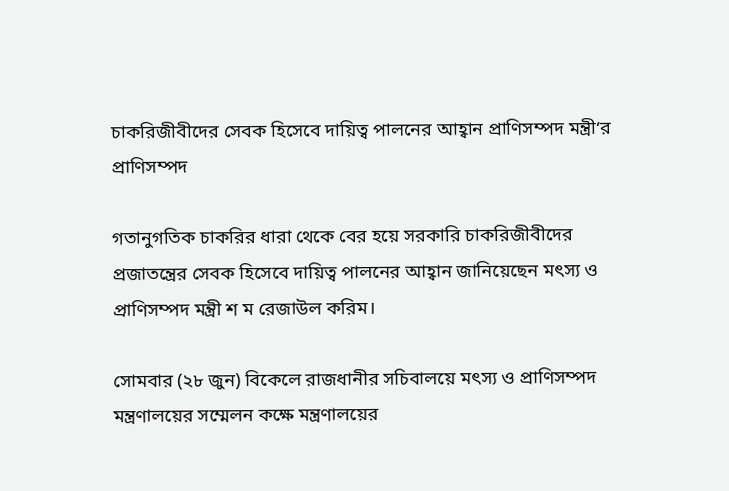চাকরিজীবীদের সেবক হিসেবে দায়িত্ব পালনের আহ্বান প্রাণিসম্পদ মন্ত্রী‘র
প্রাণিসম্পদ

গতানুগতিক চাকরির ধারা থেকে বের হয়ে সরকারি চাকরিজীবীদের প্রজাতন্ত্রের সেবক হিসেবে দায়িত্ব পালনের আহ্বান জানিয়েছেন মৎস্য ও প্রাণিসম্পদ মন্ত্রী শ ম রেজাউল করিম।

সোমবার (২৮ জুন) বিকেলে রাজধানীর সচিবালয়ে মৎস্য ও প্রাণিসম্পদ মন্ত্রণালয়ের সম্মেলন কক্ষে মন্ত্রণালয়ের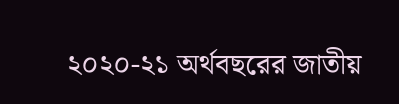২০২০-২১ অর্থবছরের জাতীয়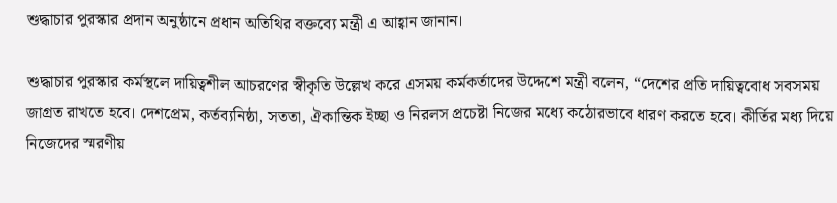শুদ্ধাচার পুরস্কার প্রদান অনুষ্ঠানে প্রধান অতিথির বক্তব্যে মন্ত্রী এ আহ্বান জানান।

শুদ্ধাচার পুরস্কার কর্মস্থলে দায়িত্বশীল আচরণের স্বীকৃতি উল্লেখ করে এসময় কর্মকর্তাদের উদ্দেশে মন্ত্রী বলেন, “দেশের প্রতি দায়িত্ববোধ সবসময় জাগ্রত রাখতে হবে। দেশপ্রেম, কর্তব্যনিষ্ঠা, সততা, ঐকান্তিক ইচ্ছা ও নিরলস প্রচেষ্টা নিজের মধ্যে কঠোরভাবে ধারণ করতে হবে। কীর্তির মধ্য দিয়ে নিজেদের স্মরণীয়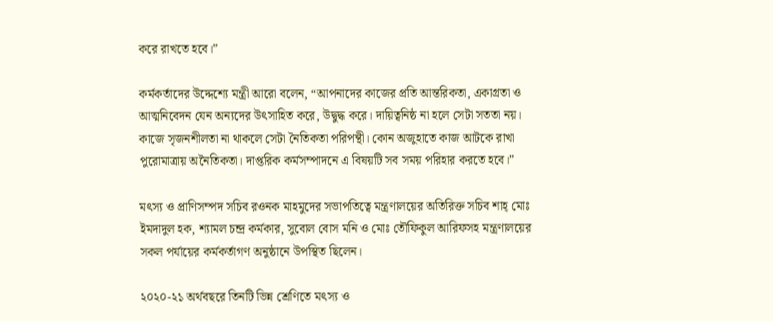করে রাখতে হবে।”

কর্মকর্তাদের উদ্দেশ্যে মন্ত্রী আরো বলেন, “আপনাদের কাজের প্রতি আন্তরিকতা, একাগ্রতা ও আত্মনিবেদন যেন অন্যদের উৎসাহিত করে, উদ্বুদ্ধ করে। দায়িত্বনিষ্ঠ না হলে সেটা সততা নয়। কাজে সৃজনশীলতা না থাকলে সেটা নৈতিকতা পরিপন্থী। কোন অজুহাতে কাজ আটকে রাখা পুরোমাত্রায় অনৈতিকতা। দাপ্তরিক কর্মসম্পাদনে এ বিষয়টি সব সময় পরিহার করতে হবে।”

মৎস্য ও প্রাণিসম্পদ সচিব রওনক মাহমুদের সভাপতিত্বে মন্ত্রণালয়ের অতিরিক্ত সচিব শাহ্ মোঃ ইমদাদুল হক, শ্যামল চন্দ্র কর্মকার, সুবোল বোস মনি ও মোঃ তৌফিকুল আরিফসহ মন্ত্রণালয়ের সকল পর্যায়ের কর্মকর্তাগণ অনুষ্ঠানে উপস্থিত ছিলেন।

২০২০-২১ অর্থবছরে তিনটি ভিন্ন শ্রেণিতে মৎস্য ও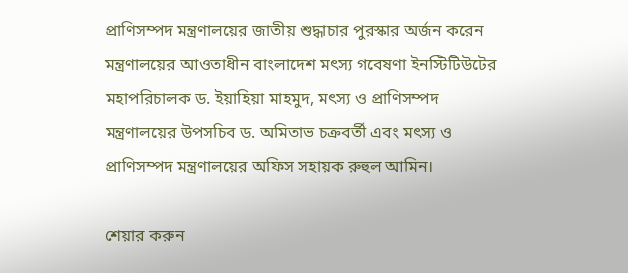প্রাণিসম্পদ মন্ত্রণালয়ের জাতীয় শুদ্ধাচার পুরস্কার অর্জন করেন মন্ত্রণালয়ের আওতাধীন বাংলাদেশ মৎস্য গবেষণা ইনস্টিটিউটের মহাপরিচালক ড. ইয়াহিয়া মাহমুদ, মৎস্য ও প্রাণিসম্পদ মন্ত্রণালয়ের উপসচিব ড. অমিতাভ চক্রবর্তী এবং মৎস্য ও প্রাণিসম্পদ মন্ত্রণালয়ের অফিস সহায়ক রুহুল আমিন।

শেয়ার করুন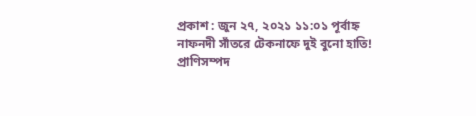প্রকাশ : জুন ২৭, ২০২১ ১১:০১ পূর্বাহ্ন
নাফনদী সাঁতরে টেকনাফে দুই বুনো হাতি!
প্রাণিসম্পদ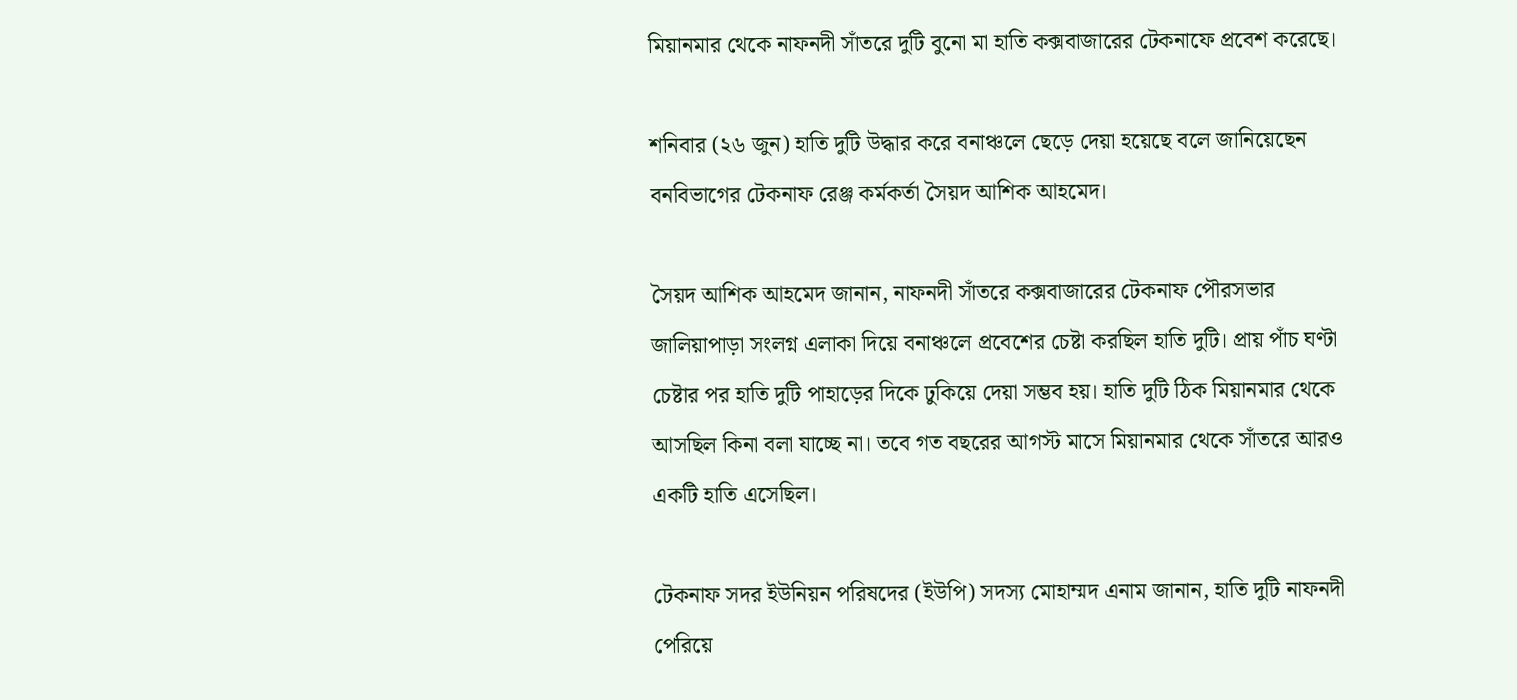মিয়ানমার থেকে নাফনদী সাঁতরে দুটি বুনো মা হাতি কক্সবাজারের টেকনাফে প্রবেশ করেছে।

শনিবার (২৬ জুন) হাতি দুটি উদ্ধার করে বনাঞ্চলে ছেড়ে দেয়া হয়েছে বলে জানিয়েছেন বনবিভাগের টেকনাফ রেঞ্জ কর্মকর্তা সৈয়দ আশিক আহমেদ।

সৈয়দ আশিক আহমেদ জানান, নাফনদী সাঁতরে কক্সবাজারের টেকনাফ পৌরসভার জালিয়াপাড়া সংলগ্ন এলাকা দিয়ে বনাঞ্চলে প্রবেশের চেষ্টা করছিল হাতি দুটি। প্রায় পাঁচ ঘণ্টা চেষ্টার পর হাতি দুটি পাহাড়ের দিকে ঢুকিয়ে দেয়া সম্ভব হয়। হাতি দুটি ঠিক মিয়ানমার থেকে আসছিল কিনা বলা যাচ্ছে না। তবে গত বছরের আগস্ট মাসে মিয়ানমার থেকে সাঁতরে আরও একটি হাতি এসেছিল।

টেকনাফ সদর ইউনিয়ন পরিষদের (ইউপি) সদস্য মোহাম্মদ এনাম জানান, হাতি দুটি নাফনদী পেরিয়ে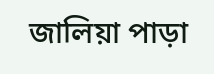জালিয়া পাড়া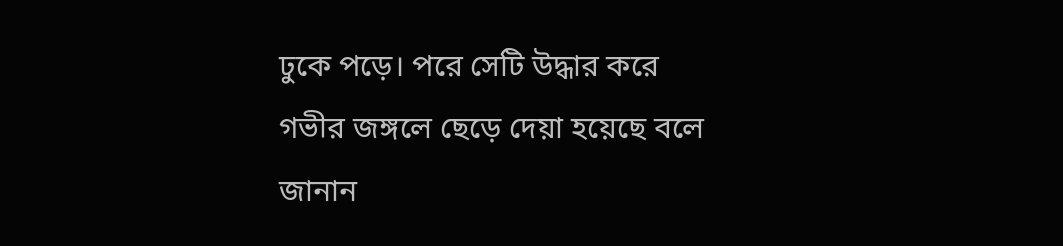ঢুকে পড়ে। পরে সেটি উদ্ধার করে গভীর জঙ্গলে ছেড়ে দেয়া হয়েছে বলে জানান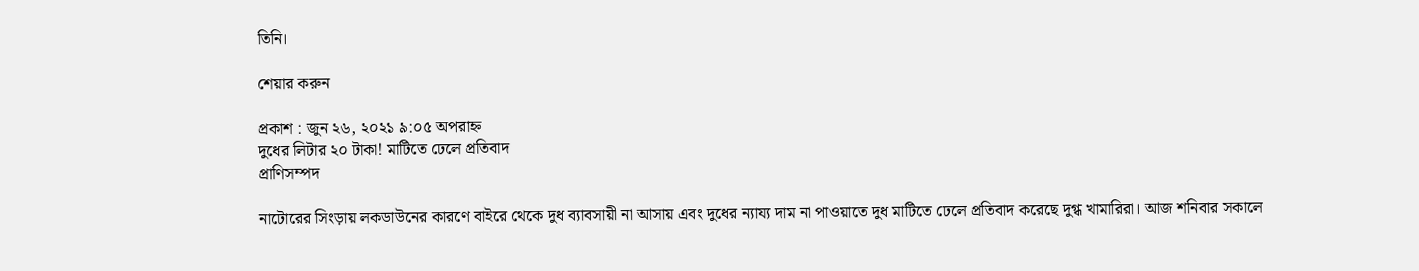তিনি।

শেয়ার করুন

প্রকাশ : জুন ২৬, ২০২১ ৯:০৫ অপরাহ্ন
দুধের লিটার ২০ টাকা! মাটিতে ঢেলে প্রতিবাদ
প্রাণিসম্পদ

নাটোরের সিংড়ায় লকডাউনের কারণে বাইরে থেকে দুধ ব্যাবসায়ী না আসায় এবং দুধের ন্যায্য দাম না পাওয়াতে দুধ মাটিতে ঢেলে প্রতিবাদ করেছে দুগ্ধ খামারিরা। আজ শনিবার সকালে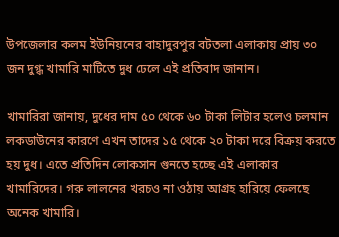উপজেলার কলম ইউনিয়নের বাহাদুরপুর বটতলা এলাকায় প্রায় ৩০ জন দুগ্ধ খামারি মাটিতে দুধ ঢেলে এই প্রতিবাদ জানান।

খামারিরা জানায়, দুধের দাম ৫০ থেকে ৬০ টাকা লিটার হলেও চলমান লকডাউনের কারণে এখন তাদের ১৫ থেকে ২০ টাকা দরে বিক্রয় করতে হয় দুধ। এতে প্রতিদিন লোকসান গুনতে হচ্ছে এই এলাকার খামারিদের। গরু লালনের খরচও না ওঠায় আগ্রহ হারিয়ে ফেলছে অনেক খামারি।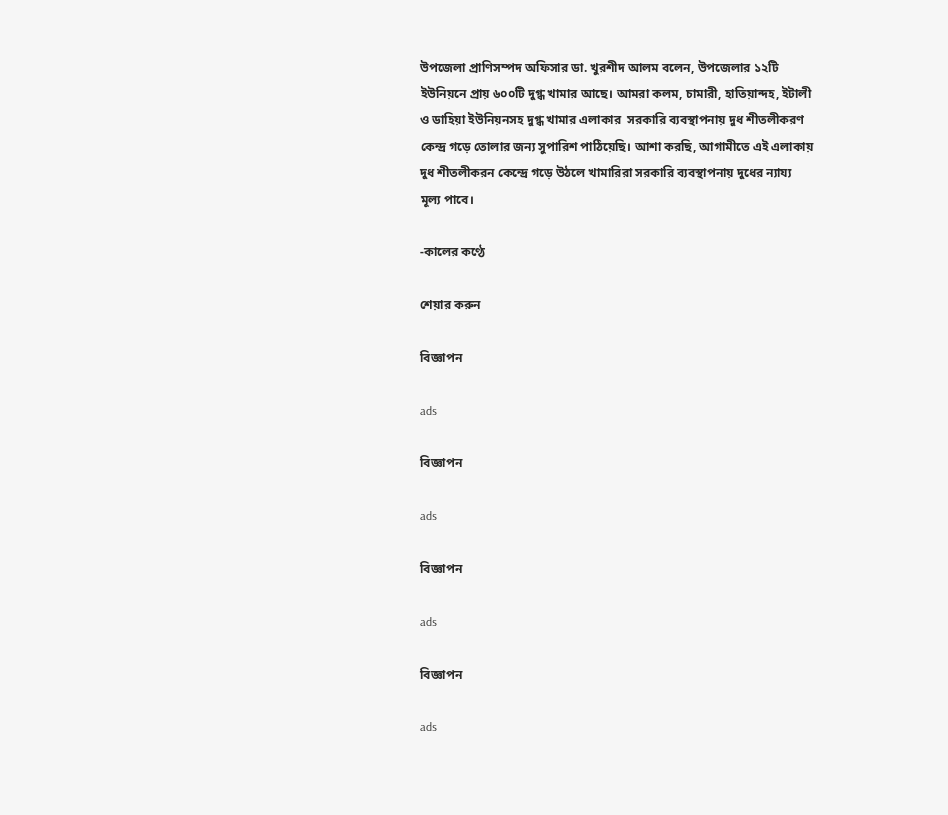উপজেলা প্রাণিসম্পদ অফিসার ডা. খুরশীদ আলম বলেন, উপজেলার ১২টি ইউনিয়নে প্রায় ৬০০টি দুগ্ধ খামার আছে। আমরা কলম, চামারী, হাতিয়ান্দহ, ইটালী ও ডাহিয়া ইউনিয়নসহ দুগ্ধ খামার এলাকার  সরকারি ব্যবস্থাপনায় দুধ শীতলীকরণ কেন্দ্র গড়ে তোলার জন্য সুপারিশ পাঠিয়েছি। আশা করছি, আগামীতে এই এলাকায় দুধ শীতলীকরন কেন্দ্রে গড়ে উঠলে খামারিরা সরকারি ব্যবস্থাপনায় দুধের ন্যায্য মূল্য পাবে।

-কালের কণ্ঠে

শেয়ার করুন

বিজ্ঞাপন

ads

বিজ্ঞাপন

ads

বিজ্ঞাপন

ads

বিজ্ঞাপন

ads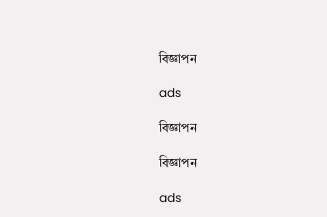বিজ্ঞাপন

ads

বিজ্ঞাপন

বিজ্ঞাপন

ads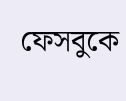ফেসবুকে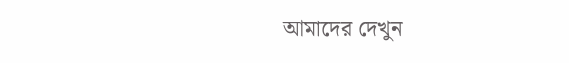আমাদের দেখুন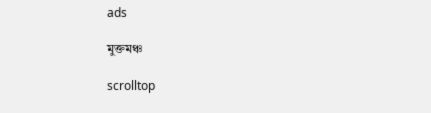ads

মুক্তমঞ্চ

scrolltop